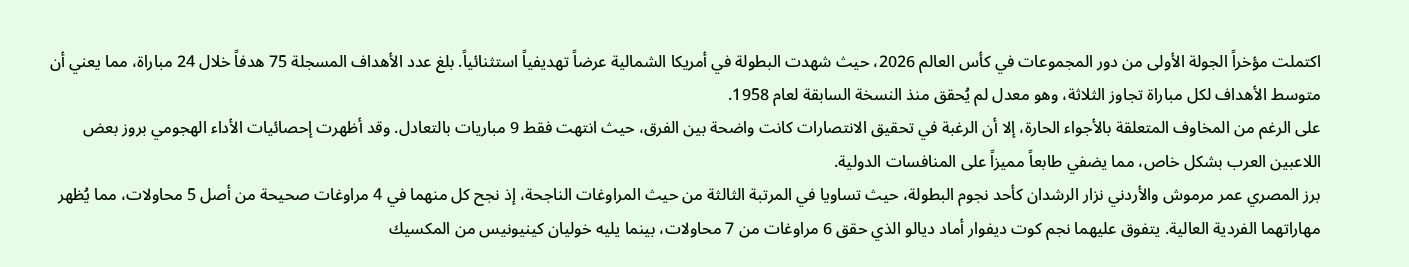اكتملت مؤخراً الجولة الأولى من دور المجموعات في كأس العالم 2026، حيث شهدت البطولة في أمريكا الشمالية عرضاً تهديفياً استثنائياً. بلغ عدد الأهداف المسجلة 75 هدفاً خلال 24 مباراة، مما يعني أن متوسط الأهداف لكل مباراة تجاوز الثلاثة، وهو معدل لم يُحقق منذ النسخة السابقة لعام 1958.
على الرغم من المخاوف المتعلقة بالأجواء الحارة، إلا أن الرغبة في تحقيق الانتصارات كانت واضحة بين الفرق، حيث انتهت فقط 9 مباريات بالتعادل. وقد أظهرت إحصائيات الأداء الهجومي بروز بعض اللاعبين العرب بشكل خاص، مما يضفي طابعاً مميزاً على المنافسات الدولية.
برز المصري عمر مرموش والأردني نزار الرشدان كأحد نجوم البطولة، حيث تساويا في المرتبة الثالثة من حيث المراوغات الناجحة، إذ نجح كل منهما في 4 مراوغات صحيحة من أصل 5 محاولات، مما يُظهر مهاراتهما الفردية العالية. يتفوق عليهما نجم كوت ديفوار أماد ديالو الذي حقق 6 مراوغات من 7 محاولات، بينما يليه خوليان كينيونيس من المكسيك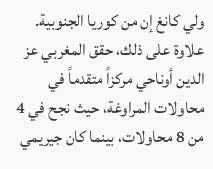ولي كانغ إن من كوريا الجنوبية.
علاوة على ذلك، حقق المغربي عز الدين أوناحي مركزاً متقدماً في محاولات المراوغة، حيث نجح في 4 من 8 محاولات، بينما كان جيريمي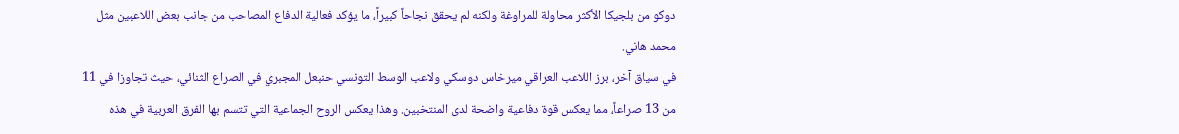دوكو من بلجيكا الأكثر محاولة للمراوغة ولكنه لم يحقق نجاحاً كبيراً، ما يؤكد فعالية الدفاع المصاحب من جانب بعض اللاعبين مثل محمد هاني.
في سياق آخر، برز اللاعب العراقي ميرخاس دوسكي ولاعب الوسط التونسي حنبعل المجبري في الصراع الثنائي، حيث تجاوزا في 11 من 13 صراعاً، مما يعكس قوة دفاعية واضحة لدى المنتخبين. وهذا يعكس الروح الجماعية التي تتسم بها الفرق العربية في هذه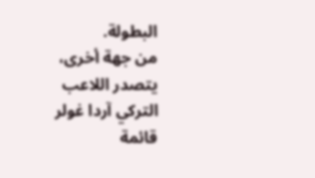البطولة.
من جهة أخرى، يتصدر اللاعب التركي آردا غولر قائمة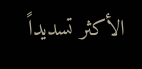الأكثر تسديداً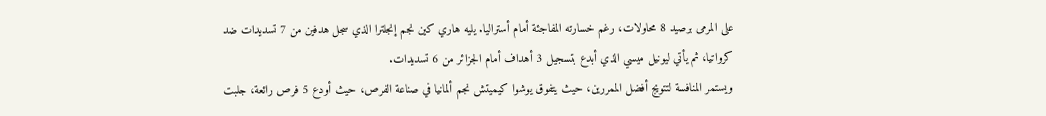على المرمى برصيد 8 محاولات، رغم خسارته المفاجئة أمام أستراليا. يليه هاري كين نجم إنجلترا الذي سجل هدفين من 7 تسديدات ضد كرواتيا، ثم يأتي ليونيل ميسي الذي أبدع بتسجيل 3 أهداف أمام الجزائر من 6 تسديدات.
ويستمر المنافسة لتتويج أفضل الممررين، حيث يتفوق يوشوا كيميتش نجم ألمانيا في صناعة الفرص، حيث أودع 5 فرص رائعة، جلبت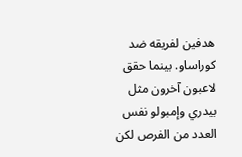هدفين لفريقه ضد كوراساو. بينما حقق لاعبون آخرون مثل بيدري وإمبولو نفس العدد من الفرص لكن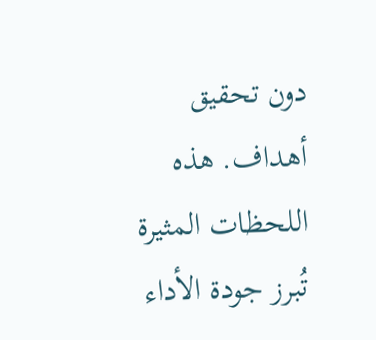دون تحقيق أهداف. هذه اللحظات المثيرة تُبرز جودة الأداء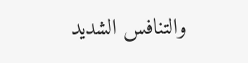والتنافس الشديد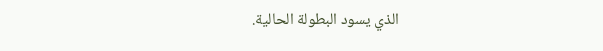الذي يسود البطولة الحالية.